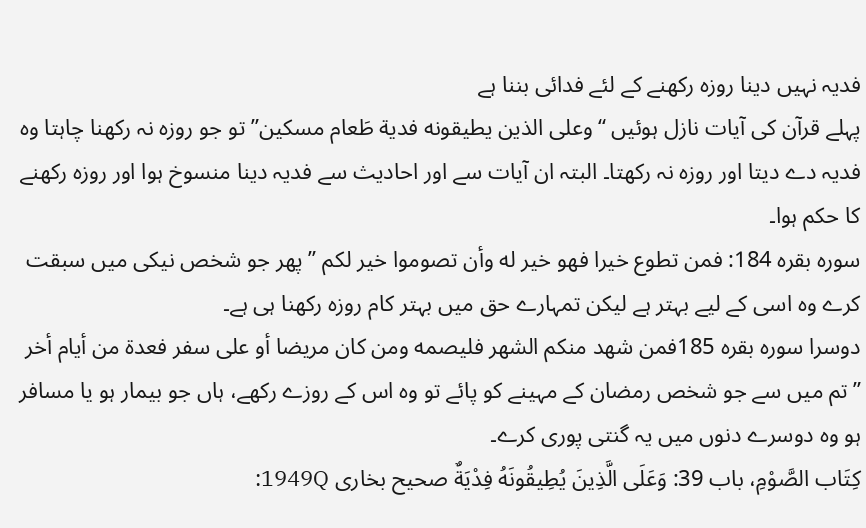فدیہ نہیں دینا روزہ رکھنے کے لئے فدائی بننا ہے
پہلے قرآن کی آیات نازل ہوئیں “وعلى الذين يطيقونه فدية طَعام مسكين” تو جو روزہ نہ رکھنا چاہتا وہ فدیہ دے دیتا اور روزہ نہ رکھتا۔ البتہ ان آیات سے اور احادیث سے فدیہ دینا منسوخ ہوا اور روزہ رکھنے کا حکم ہوا۔
سورہ بقرہ 184: فمن تطوع خيرا فهو خير له وأن تصوموا خير لكم ”پھر جو شخص نیکی میں سبقت کرے وہ اسی کے لیے بہتر ہے لیکن تمہارے حق میں بہتر کام روزہ رکھنا ہی ہے۔
دوسرا سورہ بقرہ 185فمن شهد منكم الشهر فليصمه ومن كان مريضا أو على سفر فعدة من أيام أخر ”تم میں سے جو شخص رمضان کے مہینے کو پائے تو وہ اس کے روزے رکھے، ہاں جو بیمار ہو یا مسافر ہو وہ دوسرے دنوں میں یہ گنتی پوری کرے۔
كِتَاب الصَّوْمِ، باب 39: وَعَلَى الَّذِينَ يُطِيقُونَهُ فِدْيَةٌ صحیح بخاری 1949Q: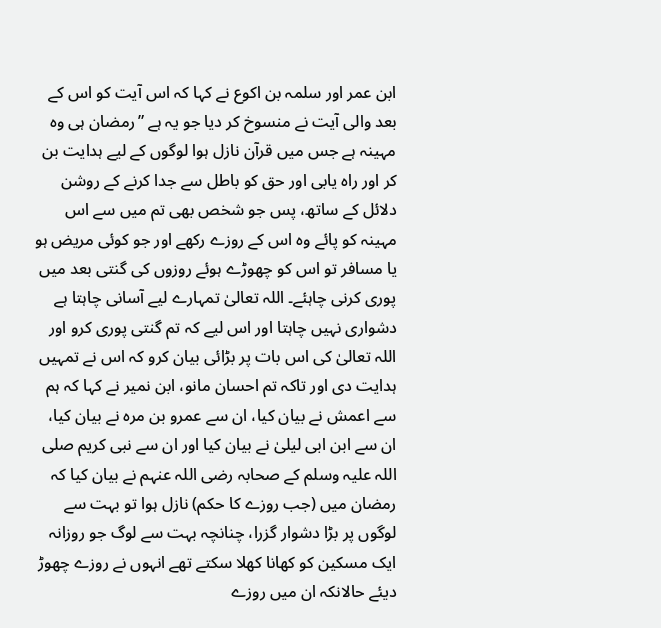ابن عمر اور سلمہ بن اکوع نے کہا کہ اس آیت کو اس کے بعد والی آیت نے منسوخ کر دیا جو یہ ہے ”رمضان ہی وہ مہینہ ہے جس میں قرآن نازل ہوا لوگوں کے لیے ہدایت بن کر اور راہ یابی اور حق کو باطل سے جدا کرنے کے روشن دلائل کے ساتھ، پس جو شخص بھی تم میں سے اس مہینہ کو پائے وہ اس کے روزے رکھے اور جو کوئی مریض ہو یا مسافر تو اس کو چھوڑے ہوئے روزوں کی گنتی بعد میں پوری کرنی چاہئے۔ اللہ تعالیٰ تمہارے لیے آسانی چاہتا ہے دشواری نہیں چاہتا اور اس لیے کہ تم گنتی پوری کرو اور اللہ تعالیٰ کی اس بات پر بڑائی بیان کرو کہ اس نے تمہیں ہدایت دی اور تاکہ تم احسان مانو، ابن نمیر نے کہا کہ ہم سے اعمش نے بیان کیا، ان سے عمرو بن مرہ نے بیان کیا، ان سے ابن ابی لیلیٰ نے بیان کیا اور ان سے نبی کریم صلی اللہ علیہ وسلم کے صحابہ رضی اللہ عنہم نے بیان کیا کہ رمضان میں (جب روزے کا حکم) نازل ہوا تو بہت سے لوگوں پر بڑا دشوار گزرا، چنانچہ بہت سے لوگ جو روزانہ ایک مسکین کو کھانا کھلا سکتے تھے انہوں نے روزے چھوڑ دیئے حالانکہ ان میں روزے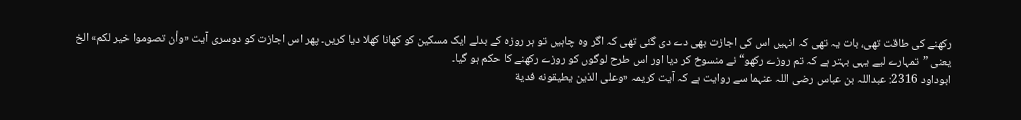رکھنے کی طاقت تھی، بات یہ تھی کہ انہیں اس کی اجازت بھی دے دی گئی تھی کہ اگر وہ چاہیں تو ہر روزہ کے بدلے ایک مسکین کو کھانا کھلا دیا کریں۔ پھر اس اجازت کو دوسری آیت «وأن تصوموا خير لكم» الخ یعنی ”تمہارے لیے یہی بہتر ہے کہ تم روزے رکھو“ نے منسوخ کر دیا اور اس طرح لوگوں کو روزے رکھنے کا حکم ہو گیا۔
ابوداود 2316: عبداللہ بن عباس رضی اللہ عنہما سے روایت ہے کہ آیت کریمہ «وعلى الذين يطيقونه فدية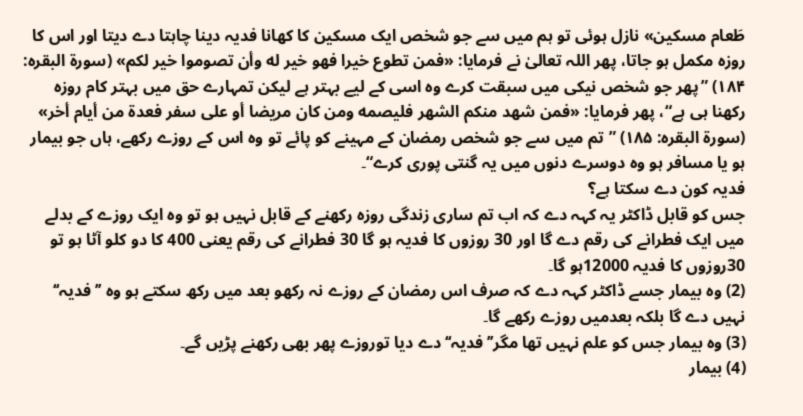طَعام مسكين» نازل ہوئی تو ہم میں سے جو شخص ایک مسکین کا کھانا فدیہ دینا چاہتا دے دیتا اور اس کا روزہ مکمل ہو جاتا، پھر اللہ تعالیٰ نے فرمایا: «فمن تطوع خيرا فهو خير له وأن تصوموا خير لكم» (سورۃ البقرہ: ۱۸۴) ”پھر جو شخص نیکی میں سبقت کرے وہ اسی کے لیے بہتر ہے لیکن تمہارے حق میں بہتر کام روزہ رکھنا ہی ہے“، پھر فرمایا: «فمن شهد منكم الشهر فليصمه ومن كان مريضا أو على سفر فعدة من أيام أخر» (سورۃ البقرہ: ۱۸۵) ”تم میں سے جو شخص رمضان کے مہینے کو پائے تو وہ اس کے روزے رکھے، ہاں جو بیمار ہو یا مسافر ہو وہ دوسرے دنوں میں یہ گنتی پوری کرے“۔
فدیہ کون دے سکتا ہے؟
جس کو قابل ڈاکٹر یہ کہہ دے کہ اب تم ساری زندگی روزہ رکھنے کے قابل نہیں ہو تو وہ ایک روزے کے بدلے میں ایک فطرانے کی رقم دے گا اور 30 روزوں کا فدیہ ہو گا 30 فطرانے کی رقم یعنی 400 کا دو کلو آٹا ہو تو 30روزوں کا فدیہ 12000ہو گا۔
(2) وہ بیمار جسے ڈاکٹر کہہ دے کہ صرف اس رمضان کے روزے نہ رکھو بعد میں رکھ سکتے ہو وہ ’’فدیہ‘‘ نہیں دے گا بلکہ بعدمیں روزے رکھے گا۔
(3) وہ بیمار جس کو علم نہیں تھا مگر’’فدیہ‘‘ دے دیا توروزے پھر بھی رکھنے پڑیں گے۔
(4) بیمار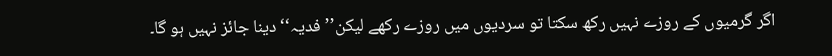اگر گرمیوں کے روزے نہیں رکھ سکتا تو سردیوں میں روزے رکھے لیکن’’فدیہ‘‘ دینا جائز نہیں ہو گا۔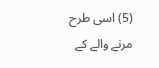(5) اسی طرح مرنے والے کے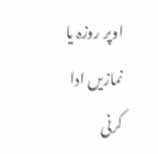اوپر روزہ یا نمازیں ادا کرنی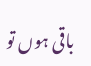باقی ہوں تو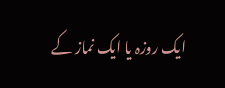ایک روزہ یا ایک نماز کے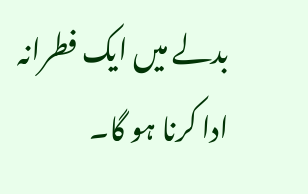بدلے میں ایک فطرانہ ادا کرنا ہو گا۔